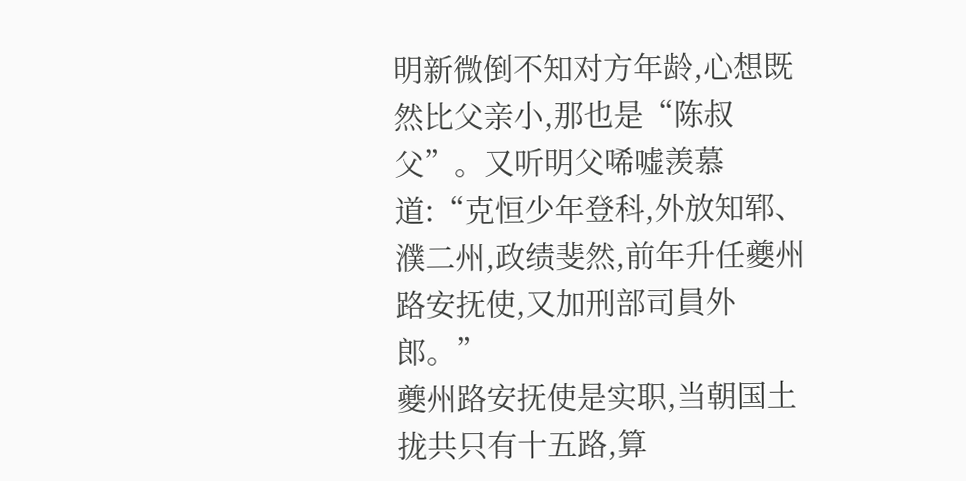明新微倒不知对方年龄,心想既然比父亲小,那也是“陈叔父”。又听明父唏嘘羡慕道:“克恒少年登科,外放知郓、濮二州,政绩斐然,前年升任夔州路安抚使,又加刑部司員外郎。”
夔州路安抚使是实职,当朝国土拢共只有十五路,算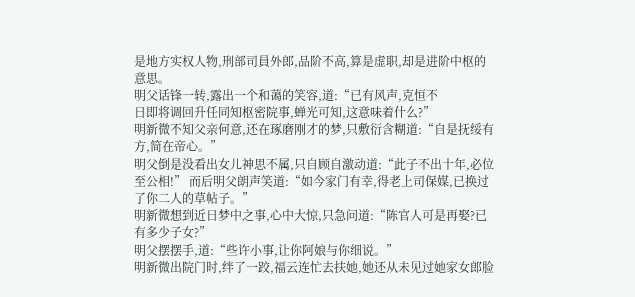是地方实权人物,刑部司員外郎,品阶不高,算是虚职,却是进阶中枢的意思。
明父话锋一转,露出一个和蔼的笑容,道:“已有风声,克恒不
日即将调回升任同知枢密院事,蝉光可知,这意味着什么?”
明新微不知父亲何意,还在琢磨刚才的梦,只敷衍含糊道:“自是抚绥有方,简在帝心。”
明父倒是没看出女儿神思不属,只自顾自激动道:“此子不出十年,必位至公相!” 而后明父朗声笑道:“如今家门有幸,得老上司保媒,已换过了你二人的草帖子。”
明新微想到近日梦中之事,心中大惊,只急问道:“陈官人可是再娶?已有多少子女?”
明父摆摆手,道:“些许小事,让你阿娘与你细说。”
明新微出院门时,绊了一跤,福云连忙去扶她,她还从未见过她家女郎脸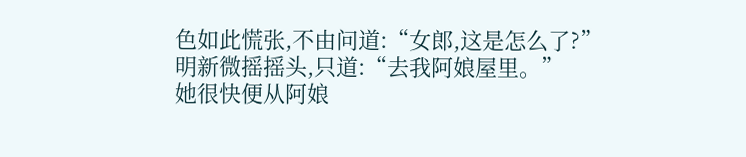色如此慌张,不由问道:“女郎,这是怎么了?”
明新微摇摇头,只道:“去我阿娘屋里。”
她很快便从阿娘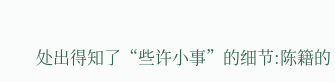处出得知了“些许小事”的细节:陈籍的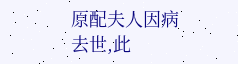原配夫人因病去世,此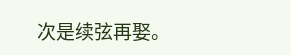次是续弦再娶。